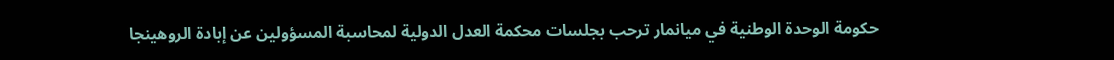حكومة الوحدة الوطنية في ميانمار ترحب بجلسات محكمة العدل الدولية لمحاسبة المسؤولين عن إبادة الروهينجا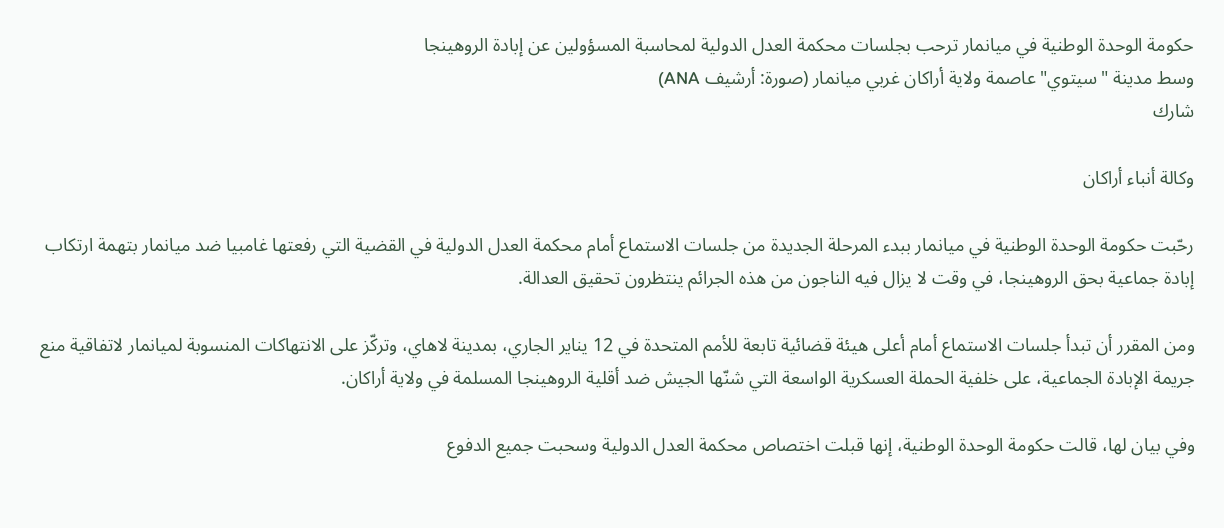حكومة الوحدة الوطنية في ميانمار ترحب بجلسات محكمة العدل الدولية لمحاسبة المسؤولين عن إبادة الروهينجا
وسط مدينة "سيتوي" عاصمة ولاية أراكان غربي ميانمار (صورة: أرشيف ANA)
شارك

وكالة أنباء أراكان

رحّبت حكومة الوحدة الوطنية في ميانمار ببدء المرحلة الجديدة من جلسات الاستماع أمام محكمة العدل الدولية في القضية التي رفعتها غامبيا ضد ميانمار بتهمة ارتكاب إبادة جماعية بحق الروهينجا، في وقت لا يزال فيه الناجون من هذه الجرائم ينتظرون تحقيق العدالة.

ومن المقرر أن تبدأ جلسات الاستماع أمام أعلى هيئة قضائية تابعة للأمم المتحدة في 12 يناير الجاري، بمدينة لاهاي، وتركّز على الانتهاكات المنسوبة لميانمار لاتفاقية منع جريمة الإبادة الجماعية، على خلفية الحملة العسكرية الواسعة التي شنّها الجيش ضد أقلية الروهينجا المسلمة في ولاية أراكان.

وفي بيان لها، قالت حكومة الوحدة الوطنية، إنها قبلت اختصاص محكمة العدل الدولية وسحبت جميع الدفوع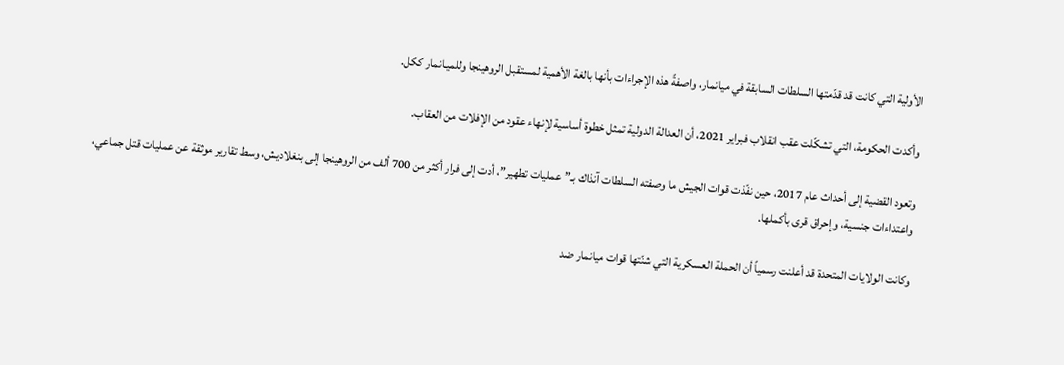الأولية التي كانت قد قدّمتها السلطات السابقة في ميانمار، واصفةً هذه الإجراءات بأنها بالغة الأهمية لمستقبل الروهينجا وللميـانمار ككل.

وأكدت الحكومة، التي تشكّلت عقب انقلاب فبراير 2021، أن العدالة الدولية تمثل خطوة أساسية لإنهاء عقود من الإفلات من العقاب.

وتعود القضية إلى أحداث عام 2017، حين نفّذت قوات الجيش ما وصفته السلطات آنذاك بـ”عمليات تطهير”، أدت إلى فرار أكثر من 700 ألف من الروهينجا إلى بنغلاديش، وسط تقارير موثقة عن عمليات قتل جماعي، واعتداءات جنسية، وإحراق قرى بأكملها.

وكانت الولايات المتحدة قد أعلنت رسمياً أن الحملة العسكرية التي شنّتها قوات ميانمار ضد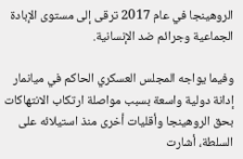الروهينجا في عام 2017 ترقى إلى مستوى الإبادة الجماعية وجرائم ضد الإنسانية.

وفيما يواجه المجلس العسكري الحاكم في ميانمار إدانة دولية واسعة بسبب مواصلة ارتكاب الانتهاكات بحق الروهينجا وأقليات أخرى منذ استيلائه على السلطة، أشارت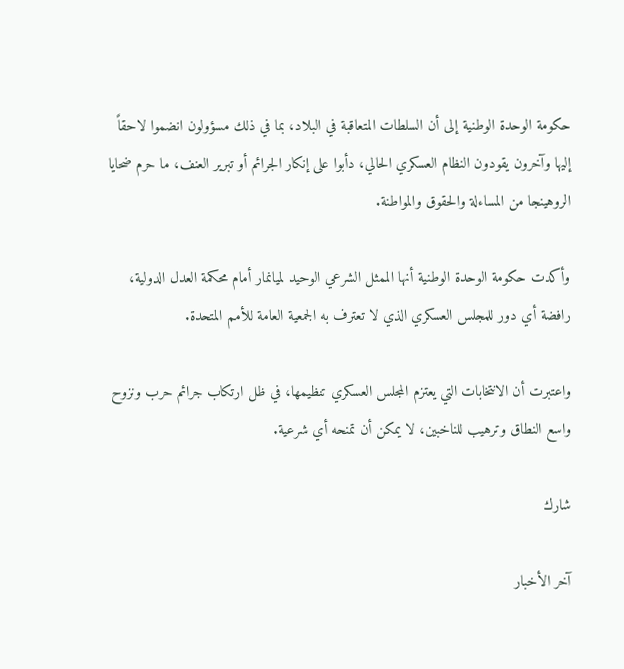حكومة الوحدة الوطنية إلى أن السلطات المتعاقبة في البلاد، بما في ذلك مسؤولون انضموا لاحقاً إليها وآخرون يقودون النظام العسكري الحالي، دأبوا على إنكار الجرائم أو تبرير العنف، ما حرم ضحايا الروهينجا من المساءلة والحقوق والمواطنة.

وأكدت حكومة الوحدة الوطنية أنها الممثل الشرعي الوحيد لميانمار أمام محكمة العدل الدولية، رافضة أي دور للمجلس العسكري الذي لا تعترف به الجمعية العامة للأمم المتحدة.

واعتبرت أن الانتخابات التي يعتزم المجلس العسكري تنظيمها، في ظل ارتكاب جرائم حرب ونزوح واسع النطاق وترهيب للناخبين، لا يمكن أن تمنحه أي شرعية.

شارك

آخر الأخبار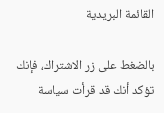القائمة البريدية

بالضغط على زر الاشتراك، فإنك تؤكد أنك قد قرأت سياسة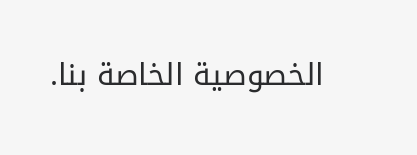الخصوصية الخاصة بنا.